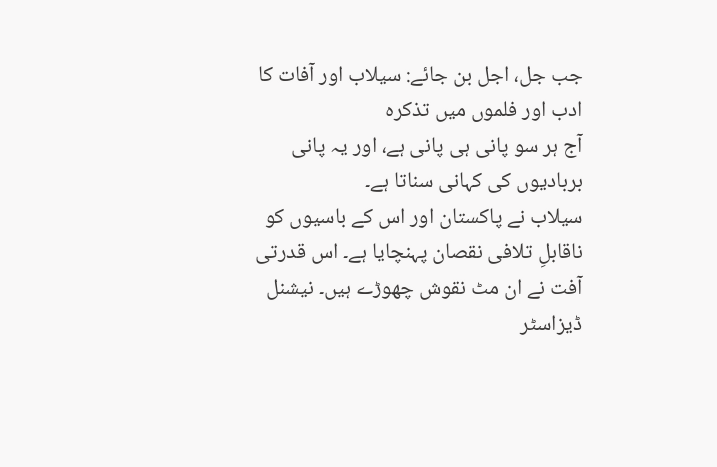جب جل، اجل بن جائے: سیلاب اور آفات کا ادب اور فلموں میں تذکرہ
آج ہر سو پانی ہی پانی ہے، اور یہ پانی بربادیوں کی کہانی سناتا ہے۔
سیلاب نے پاکستان اور اس کے باسیوں کو ناقابلِ تلافی نقصان پہنچایا ہے۔ اس قدرتی آفت نے ان مٹ نقوش چھوڑے ہیں۔ نیشنل ڈیزاسٹر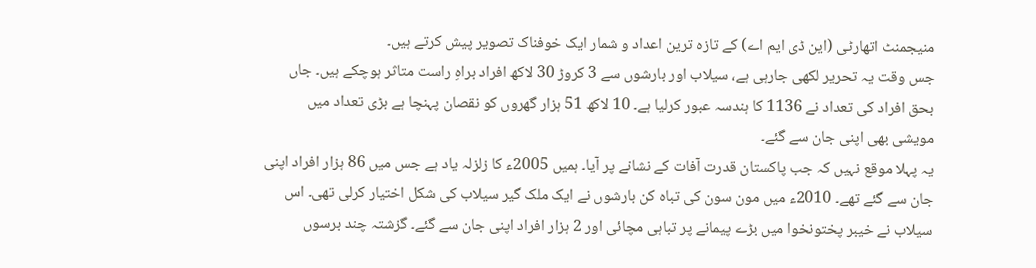منیجمنٹ اتھارٹی (این ڈی ایم اے) کے تازہ ترین اعداد و شمار ایک خوفناک تصویر پیش کرتے ہیں۔
جس وقت یہ تحریر لکھی جارہی ہے، سیلاب اور بارشوں سے 3 کروڑ 30 لاکھ افراد براہِ راست متاثر ہوچکے ہیں۔ جاں بحق افراد کی تعداد نے 1136 کا ہندسہ عبور کرلیا ہے۔ 10 لاکھ 51 ہزار گھروں کو نقصان پہنچا ہے بڑی تعداد میں مویشی بھی اپنی جان سے گئے۔
یہ پہلا موقع نہیں کہ جب پاکستان قدرت آفات کے نشانے پر آیا۔ ہمیں 2005ء کا زلزلہ یاد ہے جس میں 86 ہزار افراد اپنی جان سے گئے تھے۔ 2010ء میں مون سون کی تباہ کن بارشوں نے ایک ملک گیر سیلاب کی شکل اختیار کرلی تھی۔ اس سیلاب نے خیبر پختونخوا میں بڑے پیمانے پر تباہی مچائی اور 2 ہزار افراد اپنی جان سے گئے۔ گزشتہ چند برسوں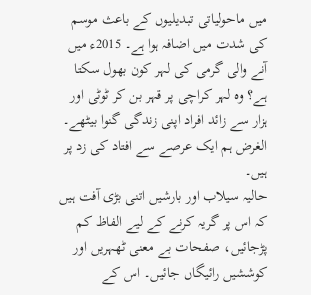میں ماحولیاتی تبدیلیوں کے باعث موسم کی شدت میں اضافہ ہوا ہے۔ 2015ء میں آنے والی گرمی کی لہر کون بھول سکتا ہے؟ وہ لہر کراچی پر قہر بن کر ٹوٹی اور ہزار سے زائد افراد اپنی زندگی گنوا بیٹھے۔ الغرض ہم ایک عرصے سے افتاد کی زد پر ہیں۔
حالیہ سیلاب اور بارشیں اتنی بڑی آفت ہیں کہ اس پر گریہ کرنے کے لیے الفاظ کم پڑجائیں، صفحات بے معنی ٹھہریں اور کوششیں رائیگاں جائیں۔ اس کے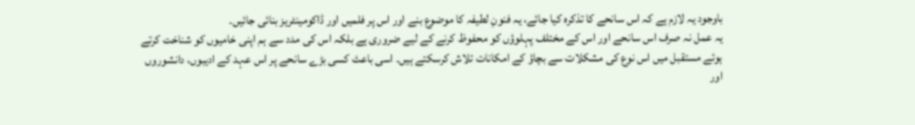باوجود یہ لازم ہے کہ اس سانحے کا تذکرہ کیا جائے، یہ فنونِ لطیفہ کا موضوع بنے اور اس پر فلمیں اور ڈاکومینٹریز بنائی جائیں۔
یہ عمل نہ صرف اس سانحے اور اس کے مختلف پہلوؤں کو محفوظ کرنے کے لیے ضروری ہے بلکہ اس کی مدد سے ہم اپنی خامیوں کو شناخت کرتے ہوئے مستقبل میں اس نوع کی مشکلات سے بچاؤ کے امکانات تلاش کرسکتے ہیں۔ اسی باعث کسی بڑے سانحے پر اس عہد کے ادیبوں، دانشوروں اور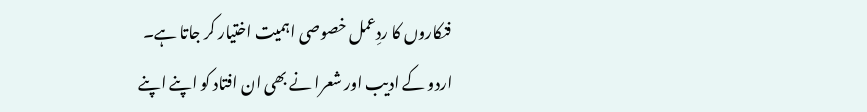فنکاروں کا ردِعمل خصوصی اہمیت اختیار کر جاتا ہے۔
اردو کے ادیب اور شعرا نے بھی ان افتاد کو اپنے اپنے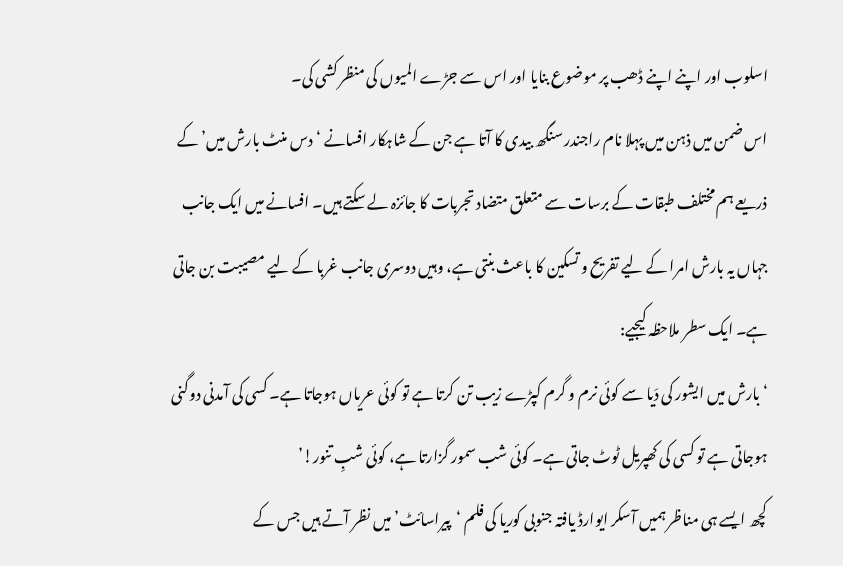اسلوب اور اپنے اپنے ڈھب پر موضوع بنایا اور اس سے جڑے المیوں کی منظر کشی کی۔
اس ضمن میں ذہن میں پہلا نام راجندر سنگھ بیدی کا آتا ہے جن کے شاہکار افسانے ‘دس منٹ بارش میں’ کے ذریعے ہم مختلف طبقات کے برسات سے متعلق متضاد تجربات کا جائزہ لے سکتے ہیں۔ افسانے میں ایک جانب جہاں یہ بارش امرا کے لیے تفریح و تسکین کا باعث بنتی ہے، وہیں دوسری جانب غربا کے لیے مصیبت بن جاتی ہے۔ ایک سطر ملاحظہ کیجیے:
‘بارش میں ایشور کی دَیا سے کوئی نرم و گرم کپڑے زیب تن کرتا ہے تو کوئی عریاں ہوجاتا ہے۔ کسی کی آمدنی دوگنی ہوجاتی ہے تو کسی کی کھپریل ٹوٹ جاتی ہے۔ کوئی شب سمور گزارتا ہے، کوئی شبِ تنور!’
کچھ ایسے ہی مناظر ہمیں آسکر ایوارڈ یافتہ جنوبی کوریا کی فلم ‘پیراسائٹ’ میں نظر آتے ہیں جس کے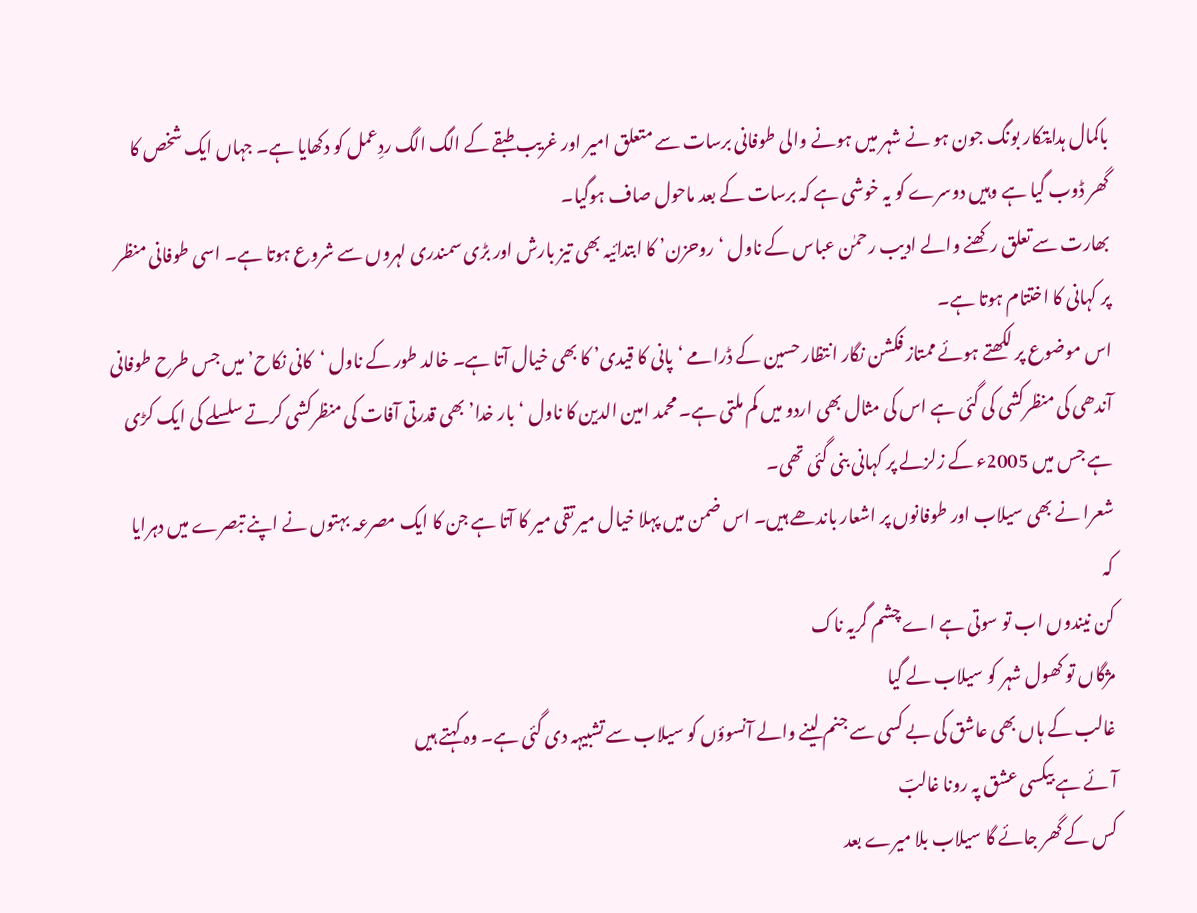باکمال ہدایتکار بونگ جون ہو نے شہر میں ہونے والی طوفانی برسات سے متعلق امیر اور غریب طبقے کے الگ الگ ردِعمل کو دکھایا ہے۔ جہاں ایک شخص کا گھر ڈوب گیا ہے وہیں دوسرے کو یہ خوشی ہے کہ برسات کے بعد ماحول صاف ہوگیا۔
بھارت سے تعلق رکھنے والے ادیب رحمٰن عباس کے ناول ‘روحزن’ کا ابتدائیہ بھی تیز بارش اور بڑی سمندری لہروں سے شروع ہوتا ہے۔ اسی طوفانی منظر پر کہانی کا اختتام ہوتا ہے۔
اس موضوع پر لکھتے ہوئے ممتاز فکشن نگار انتظار حسین کے ڈرامے ‘پانی کا قیدی’ کا بھی خیال آتا ہے۔ خالد طور کے ناول ‘کانی نکاح’ میں جس طرح طوفانی آندھی کی منظرکشی کی گئی ہے اس کی مثال بھی اردو میں کم ملتی ہے۔ محمد امین الدین کا ناول ‘بار خدا’ بھی قدرتی آفات کی منظرکشی کرتے سلسلے کی ایک کڑی ہے جس میں 2005ء کے زلزلے پر کہانی بنی گئی تھی۔
شعرا نے بھی سیلاب اور طوفانوں پر اشعار باندھے ہیں۔ اس ضمن میں پہلا خیال میر تقی میر کا آتا ہے جن کا ایک مصرعہ بہتوں نے اپنے تبصرے میں دہرایا کہ
کن نیندوں اب تو سوتی ہے اے چشم گریہ ناک
مژگاں تو کھول شہر کو سیلاب لے گیا
غالب کے ہاں بھی عاشق کی بے کسی سے جنم لینے والے آنسوؤں کو سیلاب سے تشبیہہ دی گئی ہے۔ وہ کہتے ہیں
آئے ہے بیکسی عشق پہ رونا غالبؔ
کس کے گھر جائے گا سیلاب بلا میرے بعد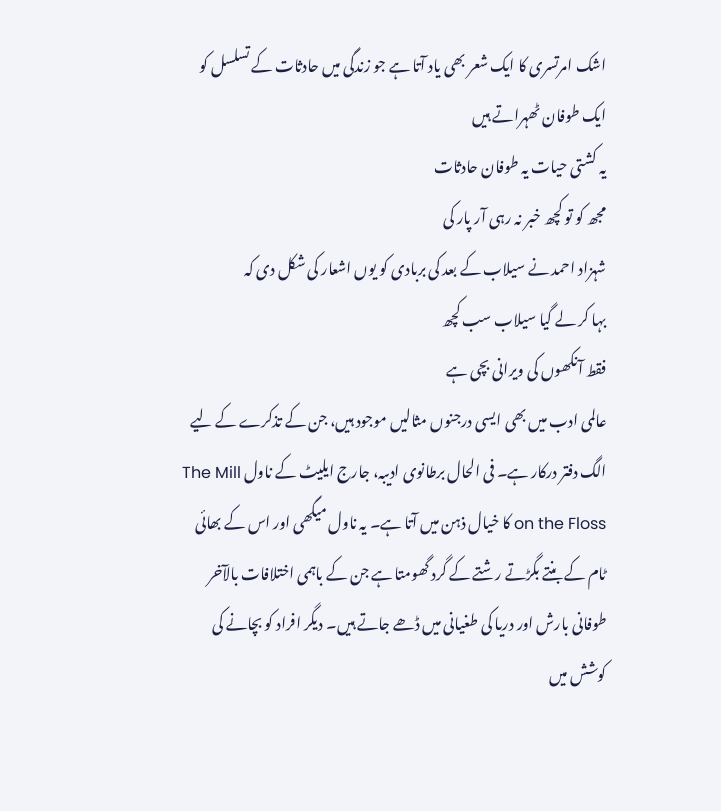اشک امرتسری کا ایک شعر بھی یاد آتا ہے جو زندگی میں حادثات کے تسلسل کو ایک طوفان ٹھہراتے ہیں
یہ کشتی حیات یہ طوفان حادثات
مجھ کو تو کچھ خبر نہ رہی آر پار کی
شہزاد احمد نے سیلاب کے بعد کی بربادی کو یوں اشعار کی شکل دی کہ
بہا کر لے گیا سیلاب سب کچھ
فقط آنکھوں کی ویرانی بچی ہے
عالمی ادب میں بھی ایسی درجنوں مثالیں موجود ہیں، جن کے تذکرے کے لیے الگ دفتر درکار ہے۔ فی الحال برطانوی ادیبہ، جارج ایلیٹ کے ناول The Mill on the Floss کا خیال ذہن میں آتا ہے۔ یہ ناول میگھی اور اس کے بھائی ٹام کے بنتے بگڑتے رشتے کے گرد گھومتا ہے جن کے باہمی اختلافات بالآخر طوفانی بارش اور دریا کی طغیانی میں ڈھے جاتے ہیں۔ دیگر افراد کو بچانے کی کوشش میں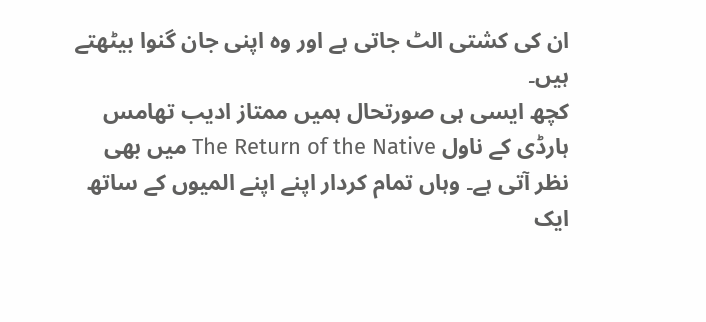ان کی کشتی الٹ جاتی ہے اور وہ اپنی جان گنوا بیٹھتے ہیں۔
کچھ ایسی ہی صورتحال ہمیں ممتاز ادیب تھامس ہارڈی کے ناول The Return of the Native میں بھی نظر آتی ہے۔ وہاں تمام کردار اپنے اپنے المیوں کے ساتھ ایک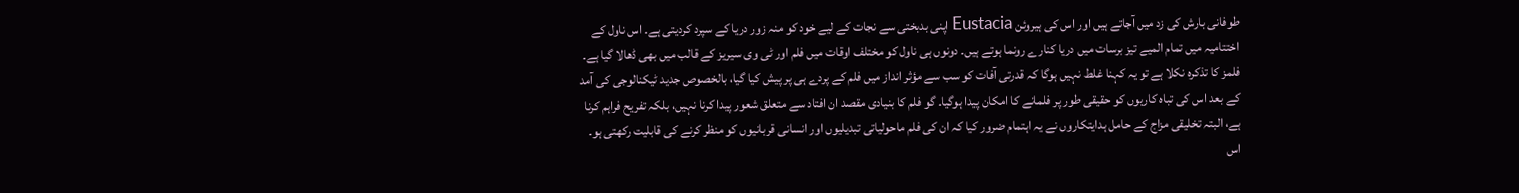طوفانی بارش کی زد میں آجاتے ہیں اور اس کی ہیروئن Eustacia اپنی بدبختی سے نجات کے لیے خود کو منہ زور دریا کے سپرد کردیتی ہے۔ اس ناول کے اختتامیہ میں تمام المیے تیز برسات میں دریا کنارے رونما ہوتے ہیں۔ دونوں ہی ناول کو مختلف اوقات میں فلم اور ٹی وی سیریز کے قالب میں بھی ڈھالا گیا ہے۔
فلمز کا تذکرہ نکلا ہے تو یہ کہنا غلط نہیں ہوگا کہ قدرتی آفات کو سب سے مؤثر انداز میں فلم کے پردے ہی پر پیش کیا گیا، بالخصوص جدید ٹیکنالوجی کی آمد کے بعد اس کی تباہ کاریوں کو حقیقی طور پر فلمانے کا امکان پیدا ہوگیا۔ گو فلم کا بنیادی مقصد ان افتاد سے متعلق شعور پیدا کرنا نہیں، بلکہ تفریح فراہم کرنا ہے، البتہ تخلیقی مزاج کے حامل ہدایتکاروں نے یہ اہتمام ضرور کیا کہ ان کی فلم ماحولیاتی تبدیلیوں اور انسانی قربانیوں کو منظر کرنے کی قابلیت رکھتی ہو۔
اس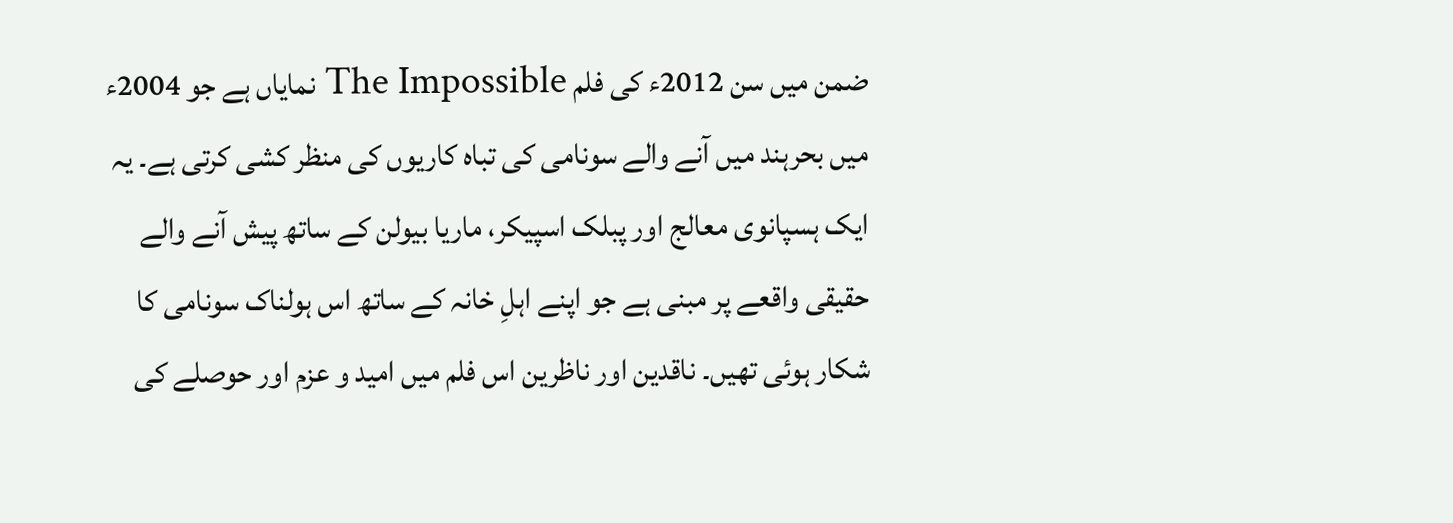ضمن میں سن 2012ء کی فلم The Impossible نمایاں ہے جو 2004ء میں بحرہند میں آنے والے سونامی کی تباہ کاریوں کی منظر کشی کرتی ہے۔ یہ ایک ہسپانوی معالج اور پبلک اسپیکر، ماریا بیولن کے ساتھ پیش آنے والے حقیقی واقعے پر مبنی ہے جو اپنے اہلِ خانہ کے ساتھ اس ہولناک سونامی کا شکار ہوئی تھیں۔ ناقدین اور ناظرین اس فلم میں امید و عزم اور حوصلے کی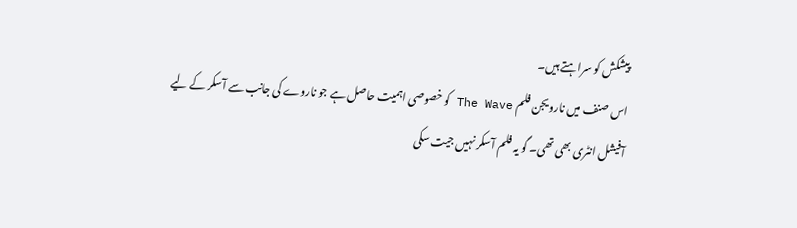پیشکش کو سراہتے ہیں۔
اس صنف میں نارویجن فلم The Wave کو خصوصی اہمیت حاصل ہے جو ناروے کی جانب سے آسکر کے لیے آفیشل انٹری بھی تھی۔ گو یہ فلم آسکر نہیں جیت سکی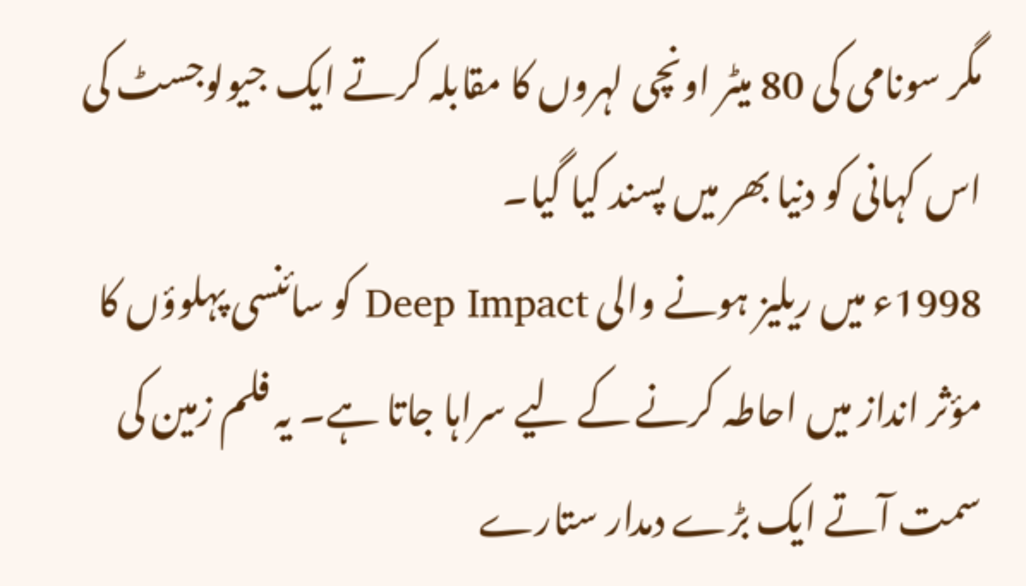مگر سونامی کی 80 میٹر اونچی لہروں کا مقابلہ کرتے ایک جیولوجسٹ کی اس کہانی کو دنیا بھر میں پسند کیا گیا۔
1998ء میں ریلیز ہونے والی Deep Impact کو سائنسی پہلوؤں کا مؤثر انداز میں احاطہ کرنے کے لیے سراہا جاتا ہے۔ یہ فلم زمین کی سمت آتے ایک بڑے دمدار ستارے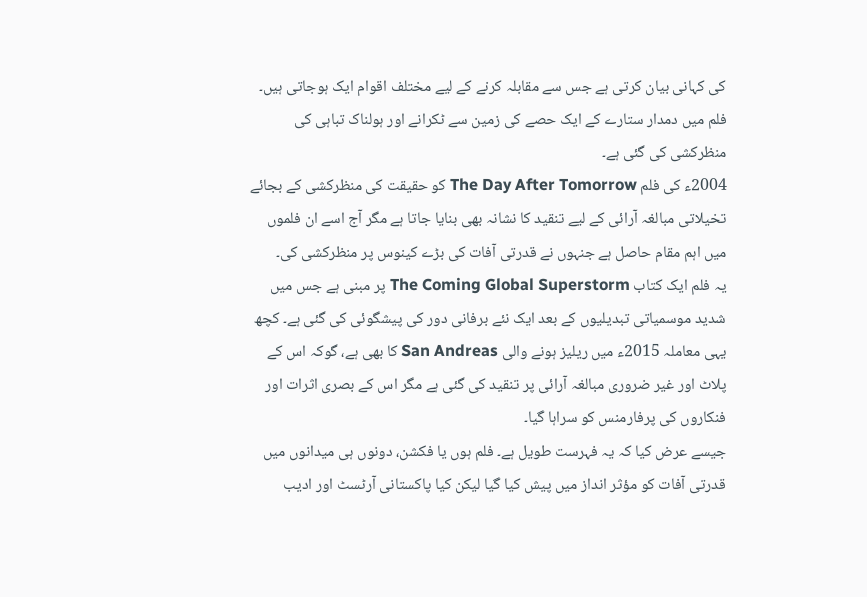کی کہانی بیان کرتی ہے جس سے مقابلہ کرنے کے لیے مختلف اقوام ایک ہوجاتی ہیں۔ فلم میں دمدار ستارے کے ایک حصے کی زمین سے ٹکرانے اور ہولناک تباہی کی منظرکشی کی گئی ہے۔
2004ء کی فلم The Day After Tomorrow کو حقیقت کی منظرکشی کے بجائے تخیلاتی مبالغہ آرائی کے لیے تنقید کا نشانہ بھی بنایا جاتا ہے مگر آج اسے ان فلموں میں اہم مقام حاصل ہے جنہوں نے قدرتی آفات کی بڑے کینوس پر منظرکشی کی۔
یہ فلم ایک کتاب The Coming Global Superstorm پر مبنی ہے جس میں شدید موسمیاتی تبدیلیوں کے بعد ایک نئے برفانی دور کی پیشگوئی کی گئی ہے۔ کچھ یہی معاملہ 2015ء میں ریلیز ہونے والی San Andreas کا بھی ہے، گوکہ اس کے پلاٹ اور غیر ضروری مبالغہ آرائی پر تنقید کی گئی ہے مگر اس کے بصری اثرات اور فنکاروں کی پرفارمنس کو سراہا گیا۔
جیسے عرض کیا کہ یہ فہرست طویل ہے۔ فلم ہوں یا فکشن، دونوں ہی میدانوں میں قدرتی آفات کو مؤثر انداز میں پیش کیا گیا لیکن کیا پاکستانی آرٹسٹ اور ادیب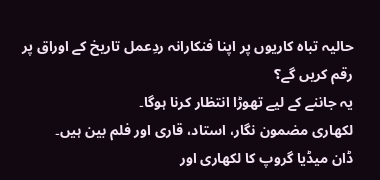حالیہ تباہ کاریوں پر اپنا فنکارانہ ردِعمل تاریخ کے اوراق پر رقم کریں گے؟
یہ جاننے کے لیے تھوڑا انتظار کرنا ہوگا۔
لکھاری مضمون نگار، استاد، قاری اور فلم بین ہیں۔
ڈان میڈیا گروپ کا لکھاری اور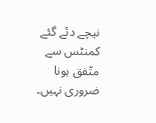نیچے دئے گئے کمنٹس سے متّفق ہونا ضروری نہیں۔